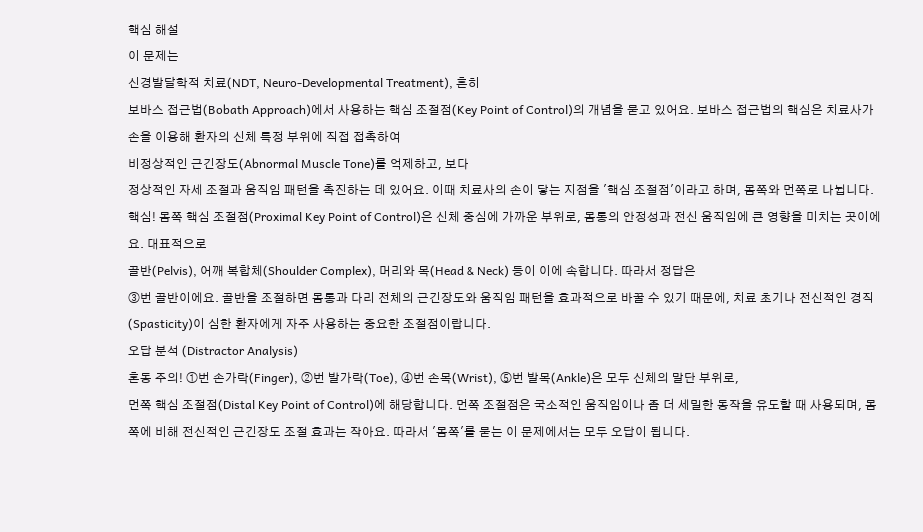핵심 해설
이 문제는
신경발달학적 치료(NDT, Neuro-Developmental Treatment), 흔히
보바스 접근법(Bobath Approach)에서 사용하는 핵심 조절점(Key Point of Control)의 개념을 묻고 있어요. 보바스 접근법의 핵심은 치료사가 손을 이용해 환자의 신체 특정 부위에 직접 접촉하여
비정상적인 근긴장도(Abnormal Muscle Tone)를 억제하고, 보다
정상적인 자세 조절과 움직임 패턴을 촉진하는 데 있어요. 이때 치료사의 손이 닿는 지점을 '핵심 조절점'이라고 하며, 몸쪽와 먼쪽로 나뉩니다.
핵심! 몸쪽 핵심 조절점(Proximal Key Point of Control)은 신체 중심에 가까운 부위로, 몸통의 안정성과 전신 움직임에 큰 영향을 미치는 곳이에요. 대표적으로
골반(Pelvis), 어깨 복합체(Shoulder Complex), 머리와 목(Head & Neck) 등이 이에 속합니다. 따라서 정답은
③번 골반이에요. 골반을 조절하면 몸통과 다리 전체의 근긴장도와 움직임 패턴을 효과적으로 바꿀 수 있기 때문에, 치료 초기나 전신적인 경직(Spasticity)이 심한 환자에게 자주 사용하는 중요한 조절점이랍니다.
오답 분석 (Distractor Analysis)
혼동 주의! ①번 손가락(Finger), ②번 발가락(Toe), ④번 손목(Wrist), ⑤번 발목(Ankle)은 모두 신체의 말단 부위로,
먼쪽 핵심 조절점(Distal Key Point of Control)에 해당합니다. 먼쪽 조절점은 국소적인 움직임이나 좀 더 세밀한 동작을 유도할 때 사용되며, 몸쪽에 비해 전신적인 근긴장도 조절 효과는 작아요. 따라서 '몸쪽'를 묻는 이 문제에서는 모두 오답이 됩니다.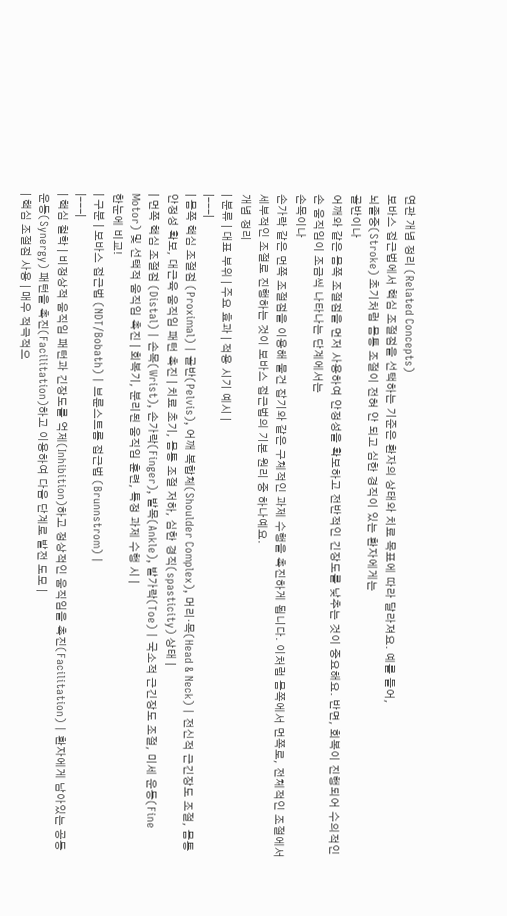연관 개념 정리 (Related Concepts)
보바스 접근법에서 핵심 조절점을 선택하는 기준은 환자의 상태와 치료 목표에 따라 달라져요. 예를 들어,
뇌졸중(Stroke) 초기처럼 몸통 조절이 전혀 안 되고 심한 경직이 있는 환자에게는
골반이나
어깨와 같은 몸쪽 조절점을 먼저 사용하여 안정성을 확보하고 전반적인 긴장도를 낮추는 것이 중요해요. 반면, 회복이 진행되어 수의적인 손 움직임이 조금씩 나타나는 단계에서는
손목이나
손가락 같은 먼쪽 조절점을 이용해 물건 잡기와 같은 구체적인 과제 수행을 촉진하게 됩니다. 이처럼 몸쪽에서 먼쪽로, 전체적인 조절에서 세부적인 조절로 진행하는 것이 보바스 접근법의 기본 원리 중 하나예요.
개념 정리
| 분류 | 대표 부위 | 주요 효과 | 적용 시기 예시 |
|---|
| 몸쪽 핵심 조절점 (Proximal) | 골반(Pelvis), 어깨 복합체(Shoulder Complex), 머리·목(Head & Neck) | 전신적 근긴장도 조절, 몸통 안정성 확보, 대근육 움직임 패턴 촉진 | 치료 초기, 몸통 조절 저하, 심한 경직(spasticity) 상태 |
| 먼쪽 핵심 조절점 (Distal) | 손목(Wrist), 손가락(Finger), 발목(Ankle), 발가락(Toe) | 국소적 근긴장도 조절, 미세 운동(Fine Motor) 및 선택적 움직임 촉진 | 회복기, 분리된 움직임 훈련, 특정 과제 수행 시 |
한눈에 비교!
| 구분 | 보바스 접근법 (NDT/Bobath) | 브룬스트롬 접근법 (Brunnstrom) |
|---|
| 핵심 철학 | 비정상적 움직임 패턴과 긴장도를 억제(Inhibition)하고 정상적인 움직임을 촉진(Facilitation) | 환자에게 남아있는 공동운동(Synergy) 패턴을 촉진(Facilitation)하고 이용하여 다음 단계로 발전 도모 |
| 핵심 조절점 사용 | 매우 적극적으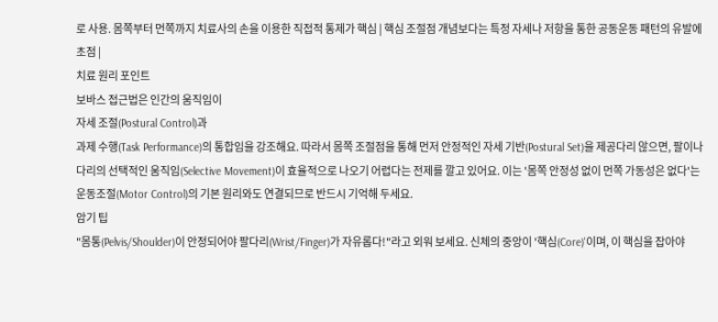로 사용. 몸쪽부터 먼쪽까지 치료사의 손을 이용한 직접적 통제가 핵심 | 핵심 조절점 개념보다는 특정 자세나 저항을 통한 공동운동 패턴의 유발에 초점 |
치료 원리 포인트
보바스 접근법은 인간의 움직임이
자세 조절(Postural Control)과
과제 수행(Task Performance)의 통합임을 강조해요. 따라서 몸쪽 조절점을 통해 먼저 안정적인 자세 기반(Postural Set)을 제공다리 않으면, 팔이나 다리의 선택적인 움직임(Selective Movement)이 효율적으로 나오기 어렵다는 전제를 깔고 있어요. 이는 '몸쪽 안정성 없이 먼쪽 가동성은 없다'는 운동조절(Motor Control)의 기본 원리와도 연결되므로 반드시 기억해 두세요.
암기 팁
"몸통(Pelvis/Shoulder)이 안정되어야 팔다리(Wrist/Finger)가 자유롭다!"라고 외워 보세요. 신체의 중앙이 '핵심(Core)'이며, 이 핵심을 잡아야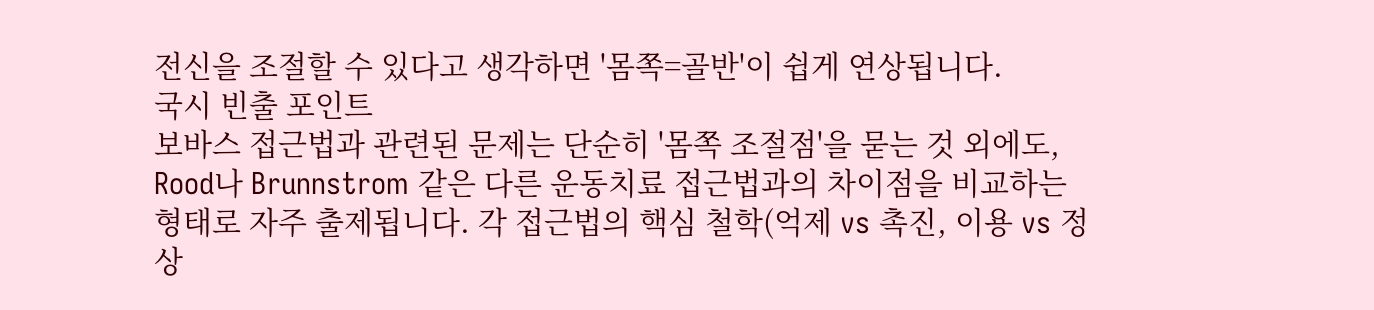전신을 조절할 수 있다고 생각하면 '몸쪽=골반'이 쉽게 연상됩니다.
국시 빈출 포인트
보바스 접근법과 관련된 문제는 단순히 '몸쪽 조절점'을 묻는 것 외에도, Rood나 Brunnstrom 같은 다른 운동치료 접근법과의 차이점을 비교하는 형태로 자주 출제됩니다. 각 접근법의 핵심 철학(억제 vs 촉진, 이용 vs 정상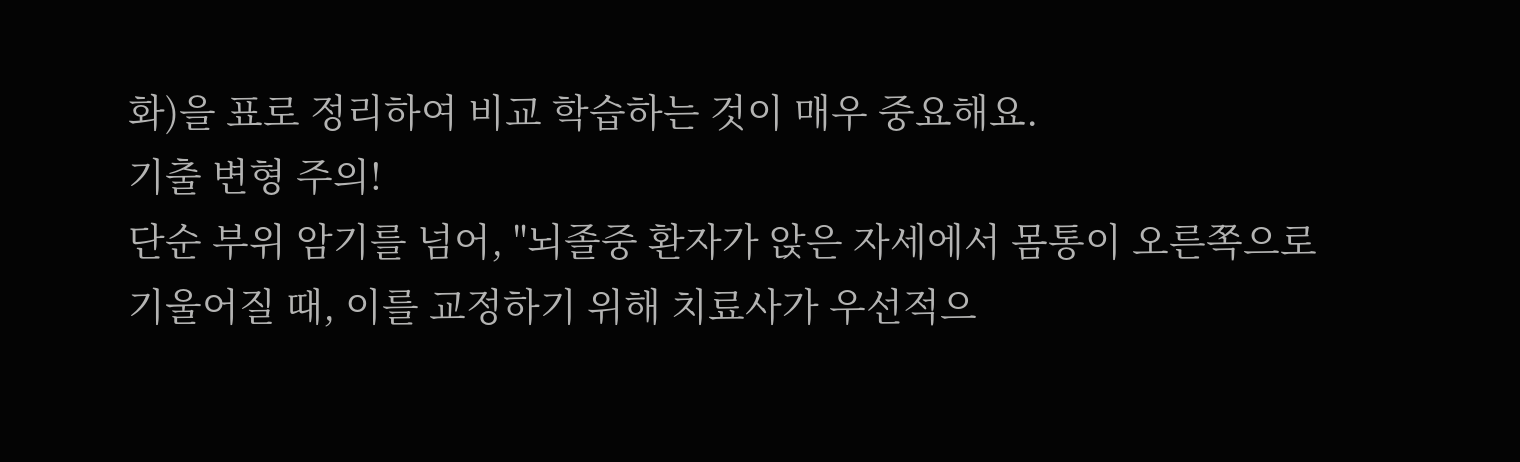화)을 표로 정리하여 비교 학습하는 것이 매우 중요해요.
기출 변형 주의!
단순 부위 암기를 넘어, "뇌졸중 환자가 앉은 자세에서 몸통이 오른쪽으로 기울어질 때, 이를 교정하기 위해 치료사가 우선적으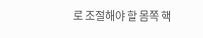로 조절해야 할 몸쪽 핵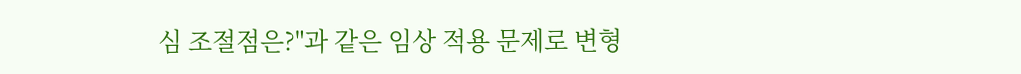심 조절점은?"과 같은 임상 적용 문제로 변형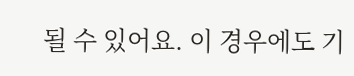될 수 있어요. 이 경우에도 기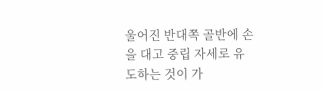울어진 반대쪽 골반에 손을 대고 중립 자세로 유도하는 것이 가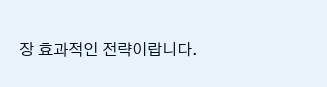장 효과적인 전략이랍니다.